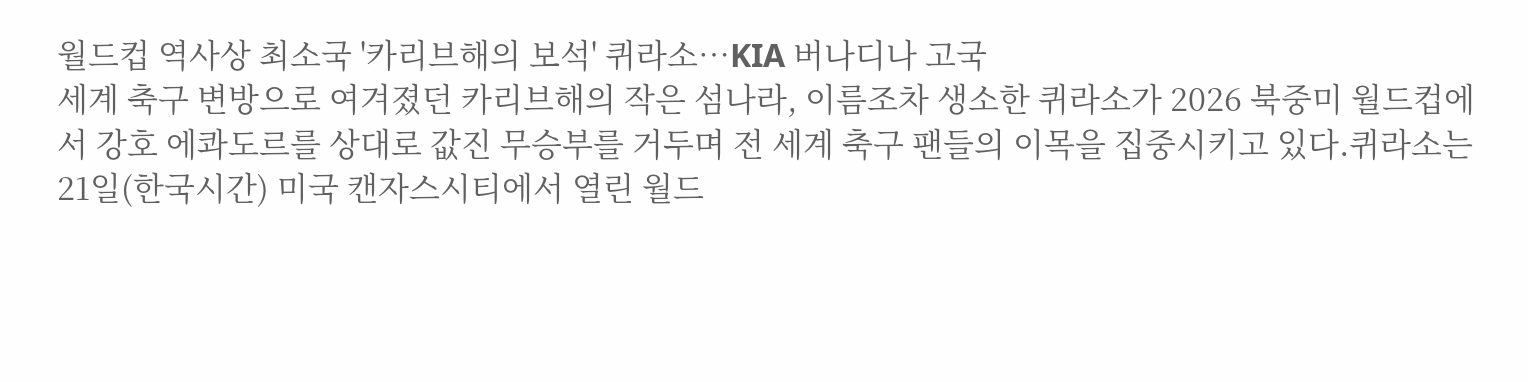월드컵 역사상 최소국 '카리브해의 보석' 퀴라소…KIA 버나디나 고국
세계 축구 변방으로 여겨졌던 카리브해의 작은 섬나라, 이름조차 생소한 퀴라소가 2026 북중미 월드컵에서 강호 에콰도르를 상대로 값진 무승부를 거두며 전 세계 축구 팬들의 이목을 집중시키고 있다.퀴라소는 21일(한국시간) 미국 캔자스시티에서 열린 월드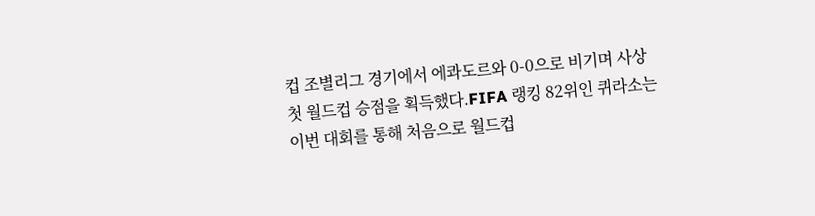컵 조별리그 경기에서 에콰도르와 0-0으로 비기며 사상 첫 월드컵 승점을 획득했다.FIFA 랭킹 82위인 퀴라소는 이번 대회를 통해 처음으로 월드컵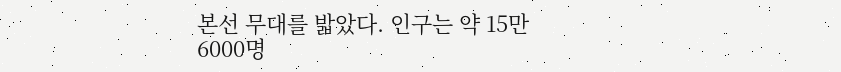본선 무대를 밟았다. 인구는 약 15만 6000명